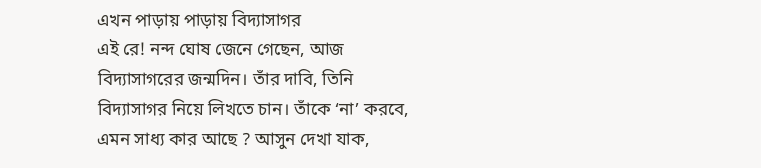এখন পাড়ায় পাড়ায় বিদ্যাসাগর
এই রে! নন্দ ঘোষ জেনে গেছেন, আজ বিদ্যাসাগরের জন্মদিন। তাঁর দাবি, তিনি বিদ্যাসাগর নিয়ে লিখতে চান। তাঁকে ‘না’ করবে, এমন সাধ্য কার আছে ? আসুন দেখা যাক,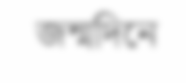জন্মদিনে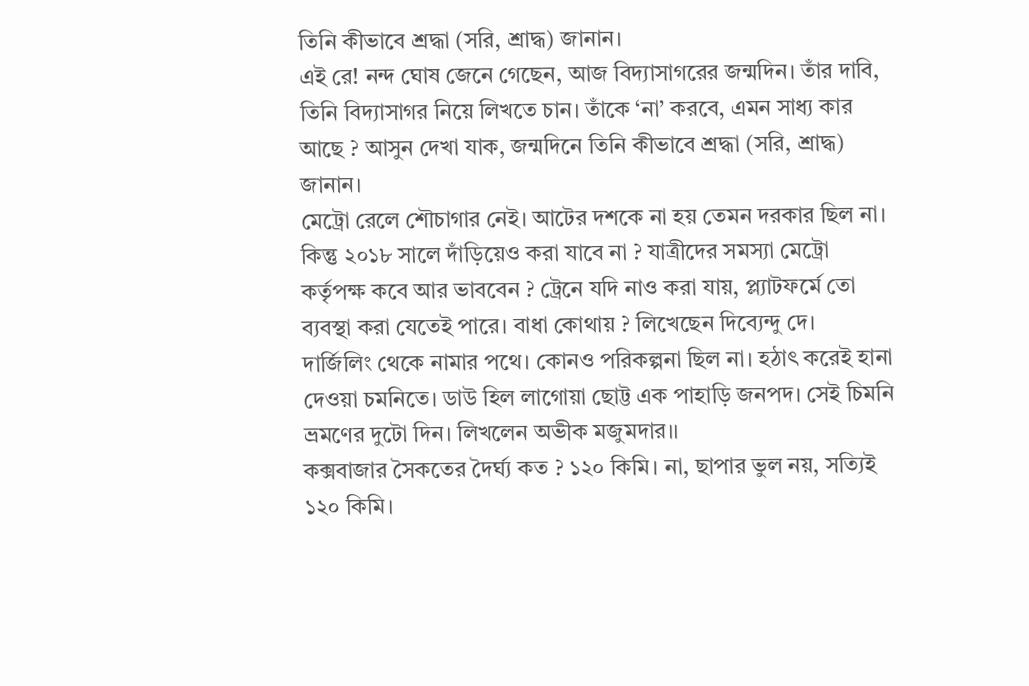তিনি কীভাবে শ্রদ্ধা (সরি, শ্রাদ্ধ) জানান।
এই রে! নন্দ ঘোষ জেনে গেছেন, আজ বিদ্যাসাগরের জন্মদিন। তাঁর দাবি, তিনি বিদ্যাসাগর নিয়ে লিখতে চান। তাঁকে ‘না’ করবে, এমন সাধ্য কার আছে ? আসুন দেখা যাক, জন্মদিনে তিনি কীভাবে শ্রদ্ধা (সরি, শ্রাদ্ধ) জানান।
মেট্রো রেলে শৌচাগার নেই। আটের দশকে না হয় তেমন দরকার ছিল না। কিন্তু ২০১৮ সালে দাঁড়িয়েও করা যাবে না ? যাত্রীদের সমস্যা মেট্রো কর্তৃপক্ষ কবে আর ভাববেন ? ট্রেনে যদি নাও করা যায়, প্ল্যাটফর্মে তো ব্যবস্থা করা যেতেই পারে। বাধা কোথায় ? লিখেছেন দিব্যেন্দু দে।
দার্জিলিং থেকে নামার পথে। কোনও পরিকল্পনা ছিল না। হঠাৎ করেই হানা দেওয়া চমনিতে। ডাউ হিল লাগোয়া ছোট্ট এক পাহাড়ি জনপদ। সেই চিমনি ভ্রমণের দুটো দিন। লিখলেন অভীক মজুমদার।।
কক্সবাজার সৈকতের দৈর্ঘ্য কত ? ১২০ কিমি। না, ছাপার ভুল নয়, সত্যিই ১২০ কিমি।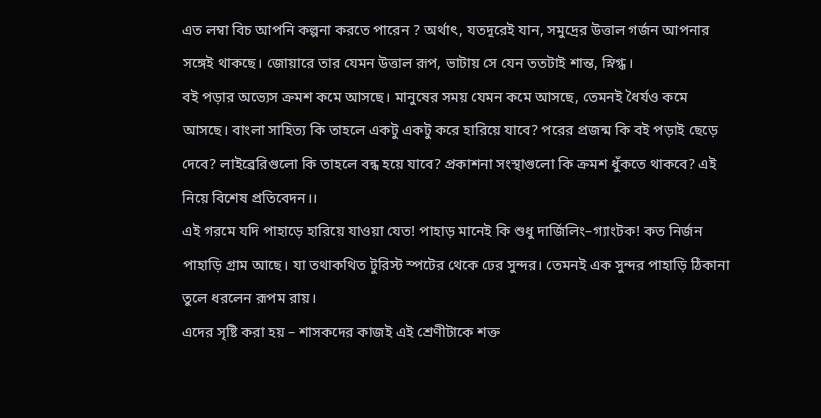এত লম্বা বিচ আপনি কল্পনা করতে পারেন ? অর্থাৎ, যতদূরেই যান, সমুদ্রের উত্তাল গর্জন আপনার সঙ্গেই থাকছে। জোয়ারে তার যেমন উত্তাল রূপ, ভাটায় সে যেন ততটাই শান্ত, স্নিগ্ধ।
বই পড়ার অভ্যেস ক্রমশ কমে আসছে। মানুষের সময় যেমন কমে আসছে, তেমনই ধৈর্যও কমে আসছে। বাংলা সাহিত্য কি তাহলে একটু একটু করে হারিয়ে যাবে? পরের প্রজন্ম কি বই পড়াই ছেড়ে দেবে? লাইব্রেরিগুলো কি তাহলে বন্ধ হয়ে যাবে? প্রকাশনা সংস্থাগুলো কি ক্রমশ ধুঁকতে থাকবে? এই নিয়ে বিশেষ প্রতিবেদন।।
এই গরমে যদি পাহাড়ে হারিয়ে যাওয়া যেত! পাহাড় মানেই কি শুধু দার্জিলিং–গ্যাংটক! কত নির্জন পাহাড়ি গ্রাম আছে। যা তথাকথিত টুরিস্ট স্পটের থেকে ঢের সুন্দর। তেমনই এক সুন্দর পাহাড়ি ঠিকানা তুলে ধরলেন রূপম রায়।
এদের সৃষ্টি করা হয় – শাসকদের কাজই এই শ্রেণীটাকে শক্ত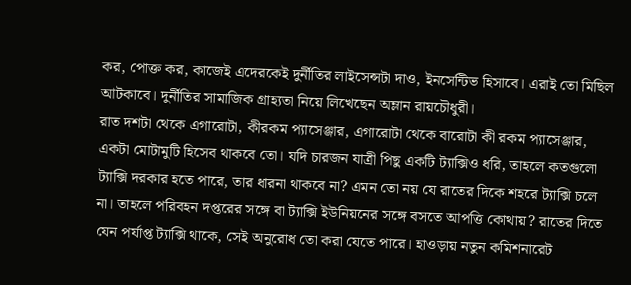কর, পোক্ত কর, কাজেই এদেরকেই দুর্নীতির লাইসেন্সটা দাও, ইনসেন্টিভ হিসাবে। এরাই তো মিছিল আটকাবে। দুর্নীতির সামাজিক গ্রাহ্যতা নিয়ে লিখেছেন অম্লান রায়চৌধুরী।
রাত দশটা থেকে এগারোটা, কীরকম প্যাসেঞ্জার, এগারোটা থেকে বারোটা কী রকম প্যাসেঞ্জার, একটা মোটামুটি হিসেব থাকবে তো। যদি চারজন যাত্রী পিছু একটি ট্যাক্সিও ধরি, তাহলে কতগুলো ট্যাক্সি দরকার হতে পারে, তার ধারনা থাকবে না? এমন তো নয় যে রাতের দিকে শহরে ট্যাক্সি চলে না। তাহলে পরিবহন দপ্তরের সঙ্গে বা ট্যাক্সি ইউনিয়নের সঙ্গে বসতে আপত্তি কোথায়? রাতের দিতে যেন পর্যাপ্ত ট্যাক্সি থাকে, সেই অনুরোধ তো করা যেতে পারে। হাওড়ায় নতুন কমিশনারেট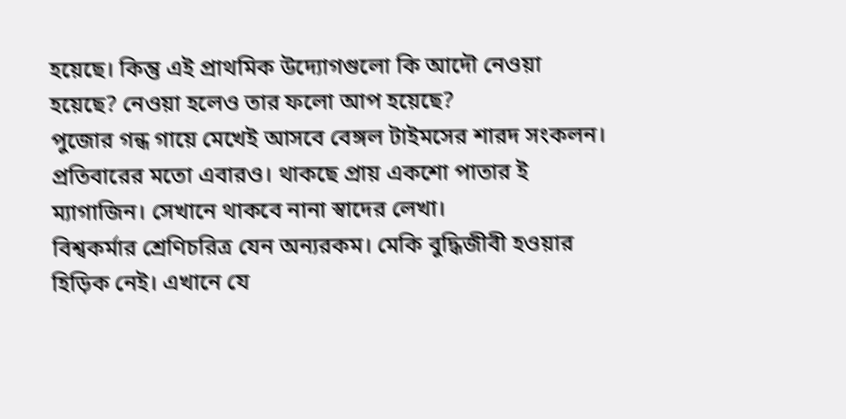হয়েছে। কিন্তু এই প্রাথমিক উদ্যোগগুলো কি আদৌ নেওয়া হয়েছে? নেওয়া হলেও তার ফলো আপ হয়েছে?
পুজোর গন্ধ গায়ে মেখেই আসবে বেঙ্গল টাইমসের শারদ সংকলন। প্রতিবারের মতো এবারও। থাকছে প্রায় একশো পাতার ই ম্যাগাজিন। সেখানে থাকবে নানা স্বাদের লেখা।
বিশ্বকর্মার শ্রেণিচরিত্র যেন অন্যরকম। মেকি বুদ্ধিজীবী হওয়ার হিড়িক নেই। এখানে যে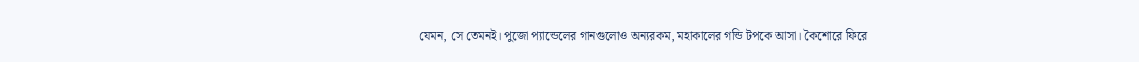যেমন, সে তেমনই। পুজো প্যান্ডেলের গানগুলোও অন্যরকম, মহাকালের গন্ডি টপকে আসা। কৈশোরে ফিরে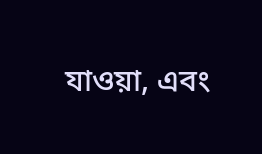যাওয়া, এবং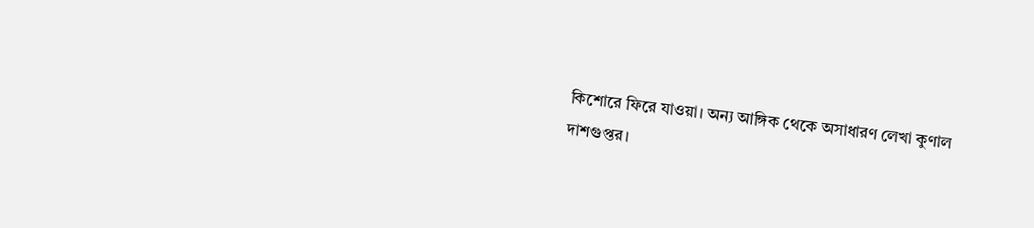কিশোরে ফিরে যাওয়া। অন্য আঙ্গিক থেকে অসাধারণ লেখা কুণাল দাশগুপ্তর।